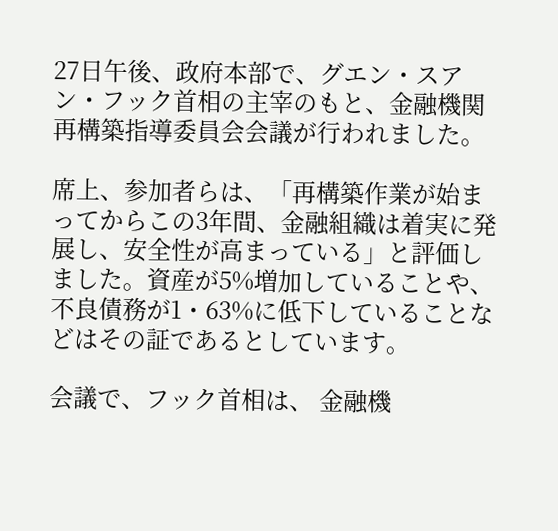27日午後、政府本部で、グエン・スアン・フック首相の主宰のもと、金融機関再構築指導委員会会議が行われました。

席上、参加者らは、「再構築作業が始まってからこの3年間、金融組織は着実に発展し、安全性が高まっている」と評価しました。資産が5%増加していることや、不良債務が1・63%に低下していることなどはその証であるとしています。

会議で、フック首相は、 金融機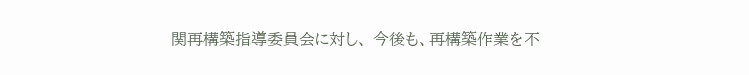関再構築指導委員会に対し、 今後も、再構築作業を不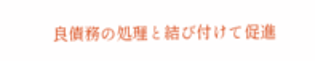良債務の処理と結び付けて促進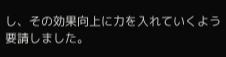し、その効果向上に力を入れていくよう要請しました。